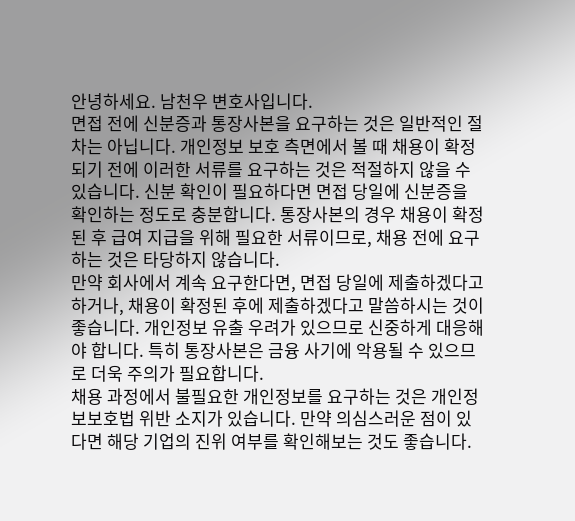안녕하세요. 남천우 변호사입니다.
면접 전에 신분증과 통장사본을 요구하는 것은 일반적인 절차는 아닙니다. 개인정보 보호 측면에서 볼 때 채용이 확정되기 전에 이러한 서류를 요구하는 것은 적절하지 않을 수 있습니다. 신분 확인이 필요하다면 면접 당일에 신분증을 확인하는 정도로 충분합니다. 통장사본의 경우 채용이 확정된 후 급여 지급을 위해 필요한 서류이므로, 채용 전에 요구하는 것은 타당하지 않습니다.
만약 회사에서 계속 요구한다면, 면접 당일에 제출하겠다고 하거나, 채용이 확정된 후에 제출하겠다고 말씀하시는 것이 좋습니다. 개인정보 유출 우려가 있으므로 신중하게 대응해야 합니다. 특히 통장사본은 금융 사기에 악용될 수 있으므로 더욱 주의가 필요합니다.
채용 과정에서 불필요한 개인정보를 요구하는 것은 개인정보보호법 위반 소지가 있습니다. 만약 의심스러운 점이 있다면 해당 기업의 진위 여부를 확인해보는 것도 좋습니다.